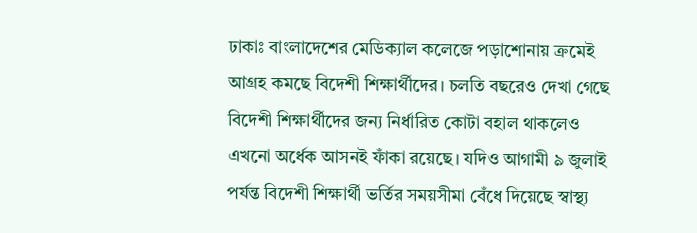ঢাকাঃ বাংলাদেশের মেডিক্যাল কলেজে পড়াশোনায় ক্রমেই আগ্রহ কমছে বিদেশী শিক্ষার্থীদের। চলতি বছরেও দেখা গেছে বিদেশী শিক্ষার্থীদের জন্য নির্ধারিত কোটা বহাল থাকলেও এখনো অর্ধেক আসনই ফাঁকা রয়েছে। যদিও আগামী ৯ জুলাই পর্যন্ত বিদেশী শিক্ষার্থী ভর্তির সময়সীমা বেঁধে দিয়েছে স্বাস্থ্য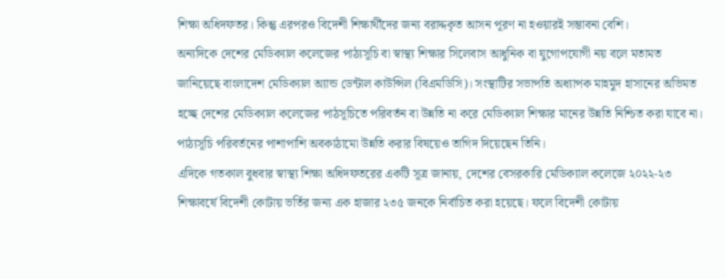শিক্ষা অধিদফতর। কিন্তু এরপরও বিদেশী শিক্ষার্থীদের জন্য বরাদ্দকৃত আসন পূরণ না হওয়ারই সম্ভাবনা বেশি।
অন্যদিকে দেশের মেডিক্যাল কলেজের পাঠ্যসূচি বা স্বাস্থ্য শিক্ষার সিলেবাস আধুনিক বা যুগোপযোগী নয় বলে মতামত জানিয়েছে বাংলাদেশ মেডিক্যাল অ্যান্ড ডেন্টাল কাউন্সিল (বিএমডিসি)। সংস্থাটির সভাপতি অধ্যাপক মাহমুদ হাসানের অভিমত হচ্ছে দেশের মেডিক্যাল কলেজের পাঠসূচিতে পরিবর্তন বা উন্নতি না করে মেডিক্যাল শিক্ষার মানের উন্নতি নিশ্চিত করা যাবে না। পাঠ্যসূচি পরিবর্তনের পাশাপাশি অবকাঠামো উন্নতি করার বিষয়েও তাগিদ দিয়েছেন তিনি।
এদিকে গতকাল বুধবার স্বাস্থ্য শিক্ষা অধিদফতরের একটি সূত্র জানায়, দেশের বেসরকারি মেডিক্যাল কলেজে ২০২২-২৩ শিক্ষাবর্ষে বিদেশী কোটায় ভর্তির জন্য এক হাজার ২৩৫ জনকে নির্বাচিত করা হয়েছে। ফলে বিদেশী কোটায়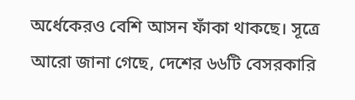অর্ধেকেরও বেশি আসন ফাঁকা থাকছে। সূত্রে আরো জানা গেছে, দেশের ৬৬টি বেসরকারি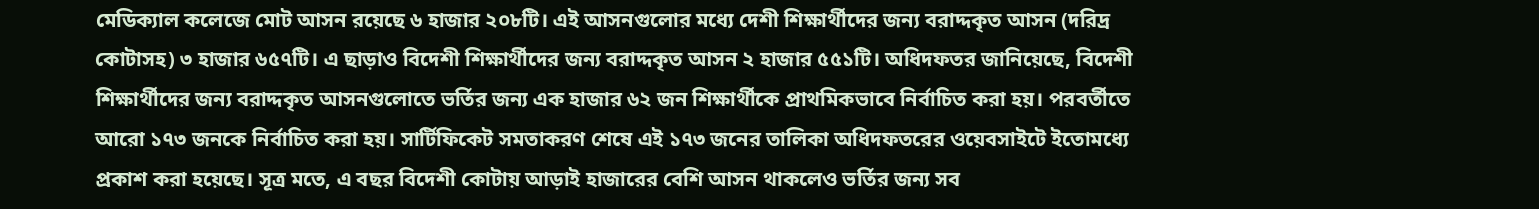মেডিক্যাল কলেজে মোট আসন রয়েছে ৬ হাজার ২০৮টি। এই আসনগুলোর মধ্যে দেশী শিক্ষার্থীদের জন্য বরাদ্দকৃত আসন (দরিদ্র কোটাসহ) ৩ হাজার ৬৫৭টি। এ ছাড়াও বিদেশী শিক্ষার্থীদের জন্য বরাদ্দকৃত আসন ২ হাজার ৫৫১টি। অধিদফতর জানিয়েছে, বিদেশী শিক্ষার্থীদের জন্য বরাদ্দকৃত আসনগুলোতে ভর্তির জন্য এক হাজার ৬২ জন শিক্ষার্থীকে প্রাথমিকভাবে নির্বাচিত করা হয়। পরবর্তীতে আরো ১৭৩ জনকে নির্বাচিত করা হয়। সার্টিফিকেট সমতাকরণ শেষে এই ১৭৩ জনের তালিকা অধিদফতরের ওয়েবসাইটে ইতোমধ্যে প্রকাশ করা হয়েছে। সূত্র মতে, এ বছর বিদেশী কোটায় আড়াই হাজারের বেশি আসন থাকলেও ভর্তির জন্য সব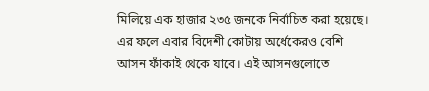মিলিয়ে এক হাজার ২৩৫ জনকে নির্বাচিত করা হয়েছে। এর ফলে এবার বিদেশী কোটায় অর্ধেকেরও বেশি আসন ফাঁকাই থেকে যাবে। এই আসনগুলোতে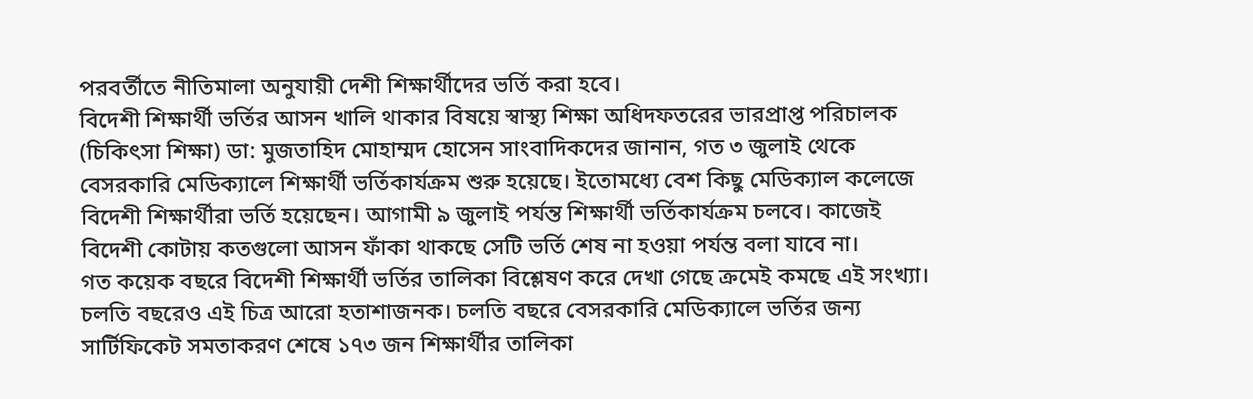পরবর্তীতে নীতিমালা অনুযায়ী দেশী শিক্ষার্থীদের ভর্তি করা হবে।
বিদেশী শিক্ষার্থী ভর্তির আসন খালি থাকার বিষয়ে স্বাস্থ্য শিক্ষা অধিদফতরের ভারপ্রাপ্ত পরিচালক (চিকিৎসা শিক্ষা) ডা: মুজতাহিদ মোহাম্মদ হোসেন সাংবাদিকদের জানান, গত ৩ জুলাই থেকে বেসরকারি মেডিক্যালে শিক্ষার্থী ভর্তিকার্যক্রম শুরু হয়েছে। ইতোমধ্যে বেশ কিছু মেডিক্যাল কলেজে বিদেশী শিক্ষার্থীরা ভর্তি হয়েছেন। আগামী ৯ জুলাই পর্যন্ত শিক্ষার্থী ভর্তিকার্যক্রম চলবে। কাজেই বিদেশী কোটায় কতগুলো আসন ফাঁকা থাকছে সেটি ভর্তি শেষ না হওয়া পর্যন্ত বলা যাবে না।
গত কয়েক বছরে বিদেশী শিক্ষার্থী ভর্তির তালিকা বিশ্লেষণ করে দেখা গেছে ক্রমেই কমছে এই সংখ্যা। চলতি বছরেও এই চিত্র আরো হতাশাজনক। চলতি বছরে বেসরকারি মেডিক্যালে ভর্তির জন্য সার্টিফিকেট সমতাকরণ শেষে ১৭৩ জন শিক্ষার্থীর তালিকা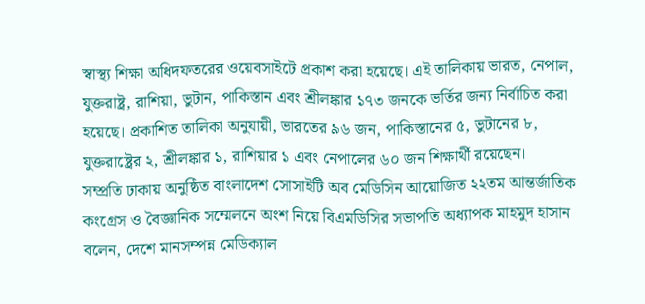স্বাস্থ্য শিক্ষা অধিদফতরের ওয়েবসাইটে প্রকাশ করা হয়েছে। এই তালিকায় ভারত, নেপাল, যুক্তরাষ্ট্র, রাশিয়া, ভুটান, পাকিস্তান এবং শ্রীলঙ্কার ১৭৩ জনকে ভর্তির জন্য নির্বাচিত করা হয়েছে। প্রকাশিত তালিকা অনুযায়ী, ভারতের ৯৬ জন, পাকিস্তানের ৫, ভুটানের ৮, যুক্তরাষ্ট্রের ২, শ্রীলঙ্কার ১, রাশিয়ার ১ এবং নেপালের ৬০ জন শিক্ষার্থী রয়েছেন।
সম্প্রতি ঢাকায় অনুষ্ঠিত বাংলাদেশ সোসাইটি অব মেডিসিন আয়োজিত ২২তম আন্তর্জাতিক কংগ্রেস ও বৈজ্ঞানিক সম্মেলনে অংশ নিয়ে বিএমডিসির সভাপতি অধ্যাপক মাহমুদ হাসান বলেন, দেশে মানসম্পন্ন মেডিক্যাল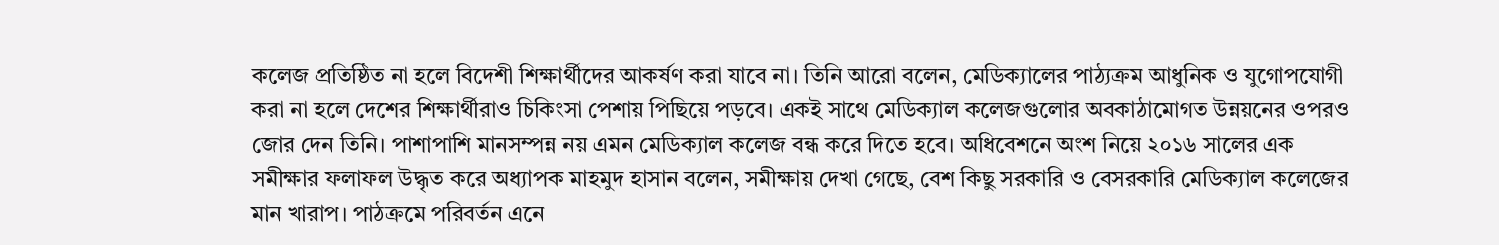কলেজ প্রতিষ্ঠিত না হলে বিদেশী শিক্ষার্থীদের আকর্ষণ করা যাবে না। তিনি আরো বলেন, মেডিক্যালের পাঠ্যক্রম আধুনিক ও যুগোপযোগী করা না হলে দেশের শিক্ষার্থীরাও চিকিংসা পেশায় পিছিয়ে পড়বে। একই সাথে মেডিক্যাল কলেজগুলোর অবকাঠামোগত উন্নয়নের ওপরও জোর দেন তিনি। পাশাপাশি মানসম্পন্ন নয় এমন মেডিক্যাল কলেজ বন্ধ করে দিতে হবে। অধিবেশনে অংশ নিয়ে ২০১৬ সালের এক সমীক্ষার ফলাফল উদ্ধৃত করে অধ্যাপক মাহমুদ হাসান বলেন, সমীক্ষায় দেখা গেছে, বেশ কিছু সরকারি ও বেসরকারি মেডিক্যাল কলেজের মান খারাপ। পাঠক্রমে পরিবর্তন এনে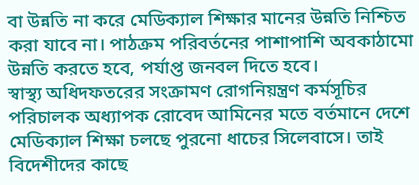বা উন্নতি না করে মেডিক্যাল শিক্ষার মানের উন্নতি নিশ্চিত করা যাবে না। পাঠক্রম পরিবর্তনের পাশাপাশি অবকাঠামো উন্নতি করতে হবে, পর্যাপ্ত জনবল দিতে হবে।
স্বাস্থ্য অধিদফতরের সংক্রামণ রোগনিয়ন্ত্রণ কর্মসূচির পরিচালক অধ্যাপক রোবেদ আমিনের মতে বর্তমানে দেশে মেডিক্যাল শিক্ষা চলছে পুরনো ধাচের সিলেবাসে। তাই বিদেশীদের কাছে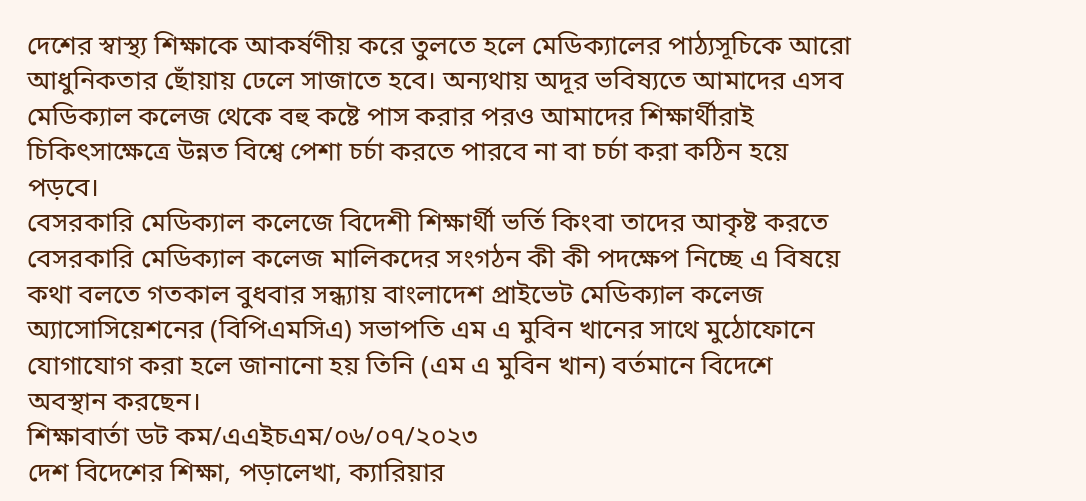দেশের স্বাস্থ্য শিক্ষাকে আকর্ষণীয় করে তুলতে হলে মেডিক্যালের পাঠ্যসূচিকে আরো আধুনিকতার ছোঁয়ায় ঢেলে সাজাতে হবে। অন্যথায় অদূর ভবিষ্যতে আমাদের এসব মেডিক্যাল কলেজ থেকে বহু কষ্টে পাস করার পরও আমাদের শিক্ষার্থীরাই চিকিৎসাক্ষেত্রে উন্নত বিশ্বে পেশা চর্চা করতে পারবে না বা চর্চা করা কঠিন হয়ে পড়বে।
বেসরকারি মেডিক্যাল কলেজে বিদেশী শিক্ষার্থী ভর্তি কিংবা তাদের আকৃষ্ট করতে বেসরকারি মেডিক্যাল কলেজ মালিকদের সংগঠন কী কী পদক্ষেপ নিচ্ছে এ বিষয়ে কথা বলতে গতকাল বুধবার সন্ধ্যায় বাংলাদেশ প্রাইভেট মেডিক্যাল কলেজ অ্যাসোসিয়েশনের (বিপিএমসিএ) সভাপতি এম এ মুবিন খানের সাথে মুঠোফোনে যোগাযোগ করা হলে জানানো হয় তিনি (এম এ মুবিন খান) বর্তমানে বিদেশে অবস্থান করছেন।
শিক্ষাবার্তা ডট কম/এএইচএম/০৬/০৭/২০২৩
দেশ বিদেশের শিক্ষা, পড়ালেখা, ক্যারিয়ার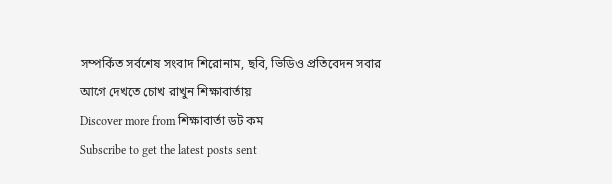সম্পর্কিত সর্বশেষ সংবাদ শিরোনাম, ছবি, ভিডিও প্রতিবেদন সবার আগে দেখতে চোখ রাখুন শিক্ষাবার্তায়
Discover more from শিক্ষাবার্তা ডট কম
Subscribe to get the latest posts sent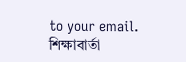to your email.
শিক্ষাবার্তা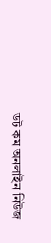ডট কম অনলাইন নিউজ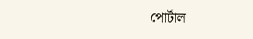পোর্টাল